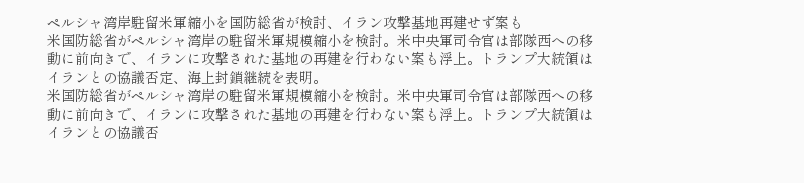ペルシャ湾岸駐留米軍縮小を国防総省が検討、イラン攻撃基地再建せず案も
米国防総省がペルシャ湾岸の駐留米軍規模縮小を検討。米中央軍司令官は部隊西への移動に前向きで、イランに攻撃された基地の再建を行わない案も浮上。トランプ大統領はイランとの協議否定、海上封鎖継続を表明。
米国防総省がペルシャ湾岸の駐留米軍規模縮小を検討。米中央軍司令官は部隊西への移動に前向きで、イランに攻撃された基地の再建を行わない案も浮上。トランプ大統領はイランとの協議否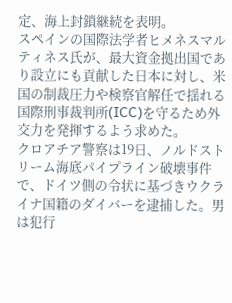定、海上封鎖継続を表明。
スペインの国際法学者ヒメネスマルティネス氏が、最大資金拠出国であり設立にも貢献した日本に対し、米国の制裁圧力や検察官解任で揺れる国際刑事裁判所(ICC)を守るため外交力を発揮するよう求めた。
クロアチア警察は19日、ノルドストリーム海底パイプライン破壊事件で、ドイツ側の令状に基づきウクライナ国籍のダイバーを逮捕した。男は犯行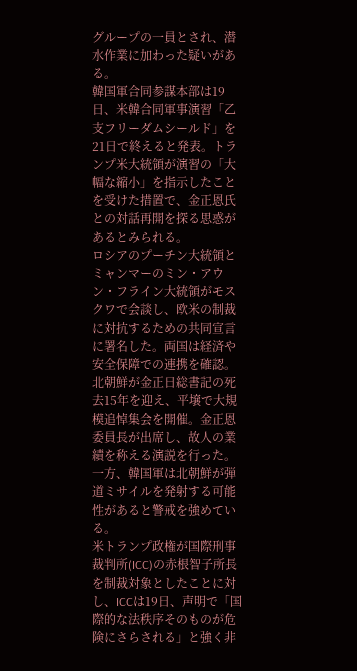グループの一員とされ、潜水作業に加わった疑いがある。
韓国軍合同参謀本部は19日、米韓合同軍事演習「乙支フリーダムシールド」を21日で終えると発表。トランプ米大統領が演習の「大幅な縮小」を指示したことを受けた措置で、金正恩氏との対話再開を探る思惑があるとみられる。
ロシアのプーチン大統領とミャンマーのミン・アウン・フライン大統領がモスクワで会談し、欧米の制裁に対抗するための共同宣言に署名した。両国は経済や安全保障での連携を確認。
北朝鮮が金正日総書記の死去15年を迎え、平壌で大規模追悼集会を開催。金正恩委員長が出席し、故人の業績を称える演説を行った。一方、韓国軍は北朝鮮が弾道ミサイルを発射する可能性があると警戒を強めている。
米トランプ政権が国際刑事裁判所(ICC)の赤根智子所長を制裁対象としたことに対し、ICCは19日、声明で「国際的な法秩序そのものが危険にさらされる」と強く非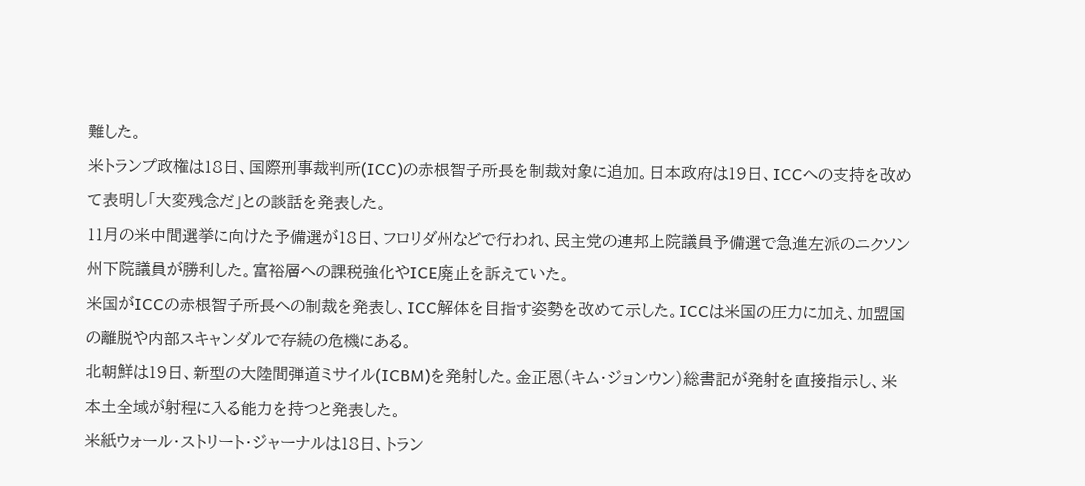難した。
米トランプ政権は18日、国際刑事裁判所(ICC)の赤根智子所長を制裁対象に追加。日本政府は19日、ICCへの支持を改めて表明し「大変残念だ」との談話を発表した。
11月の米中間選挙に向けた予備選が18日、フロリダ州などで行われ、民主党の連邦上院議員予備選で急進左派のニクソン州下院議員が勝利した。富裕層への課税強化やICE廃止を訴えていた。
米国がICCの赤根智子所長への制裁を発表し、ICC解体を目指す姿勢を改めて示した。ICCは米国の圧力に加え、加盟国の離脱や内部スキャンダルで存続の危機にある。
北朝鮮は19日、新型の大陸間弾道ミサイル(ICBM)を発射した。金正恩(キム・ジョンウン)総書記が発射を直接指示し、米本土全域が射程に入る能力を持つと発表した。
米紙ウォール・ストリート・ジャーナルは18日、トラン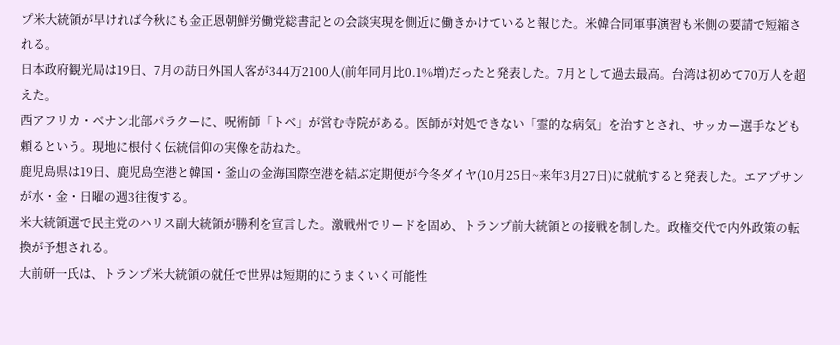プ米大統領が早ければ今秋にも金正恩朝鮮労働党総書記との会談実現を側近に働きかけていると報じた。米韓合同軍事演習も米側の要請で短縮される。
日本政府観光局は19日、7月の訪日外国人客が344万2100人(前年同月比0.1%増)だったと発表した。7月として過去最高。台湾は初めて70万人を超えた。
西アフリカ・ベナン北部パラクーに、呪術師「トベ」が営む寺院がある。医師が対処できない「霊的な病気」を治すとされ、サッカー選手なども頼るという。現地に根付く伝統信仰の実像を訪ねた。
鹿児島県は19日、鹿児島空港と韓国・釜山の金海国際空港を結ぶ定期便が今冬ダイヤ(10月25日~来年3月27日)に就航すると発表した。エアプサンが水・金・日曜の週3往復する。
米大統領選で民主党のハリス副大統領が勝利を宣言した。激戦州でリードを固め、トランプ前大統領との接戦を制した。政権交代で内外政策の転換が予想される。
大前研一氏は、トランプ米大統領の就任で世界は短期的にうまくいく可能性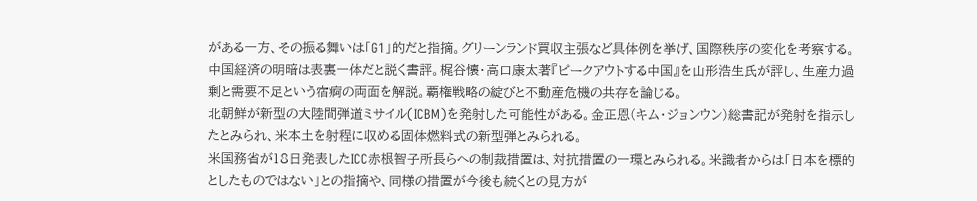がある一方、その振る舞いは「G1」的だと指摘。グリーンランド買収主張など具体例を挙げ、国際秩序の変化を考察する。
中国経済の明暗は表裏一体だと説く書評。梶谷懐・高口康太著『ピークアウトする中国』を山形浩生氏が評し、生産力過剰と需要不足という宿痾の両面を解説。覇権戦略の綻びと不動産危機の共存を論じる。
北朝鮮が新型の大陸間弾道ミサイル(ICBM)を発射した可能性がある。金正恩(キム・ジョンウン)総書記が発射を指示したとみられ、米本土を射程に収める固体燃料式の新型弾とみられる。
米国務省が18日発表したICC赤根智子所長らへの制裁措置は、対抗措置の一環とみられる。米識者からは「日本を標的としたものではない」との指摘や、同様の措置が今後も続くとの見方が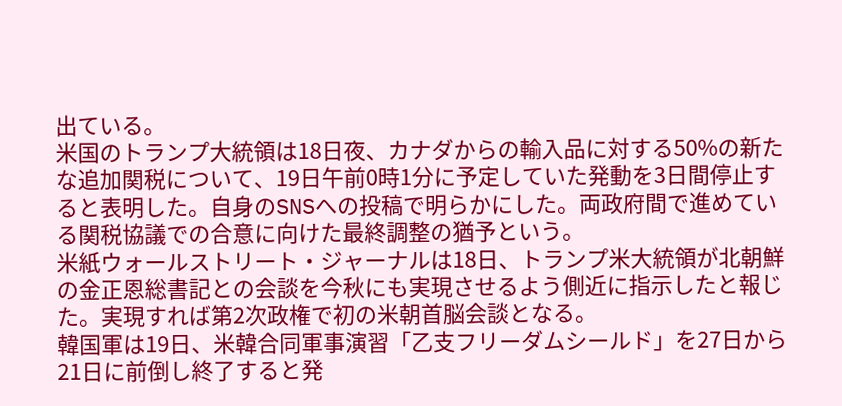出ている。
米国のトランプ大統領は18日夜、カナダからの輸入品に対する50%の新たな追加関税について、19日午前0時1分に予定していた発動を3日間停止すると表明した。自身のSNSへの投稿で明らかにした。両政府間で進めている関税協議での合意に向けた最終調整の猶予という。
米紙ウォールストリート・ジャーナルは18日、トランプ米大統領が北朝鮮の金正恩総書記との会談を今秋にも実現させるよう側近に指示したと報じた。実現すれば第2次政権で初の米朝首脳会談となる。
韓国軍は19日、米韓合同軍事演習「乙支フリーダムシールド」を27日から21日に前倒し終了すると発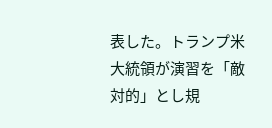表した。トランプ米大統領が演習を「敵対的」とし規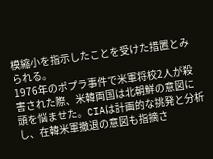模縮小を指示したことを受けた措置とみられる。
1976年のポプラ事件で米軍将校2人が殺害された際、米韓両国は北朝鮮の意図に頭を悩ませた。CIAは計画的な挑発と分析し、在韓米軍撤退の意図も指摘さ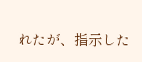れたが、指示した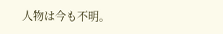人物は今も不明。